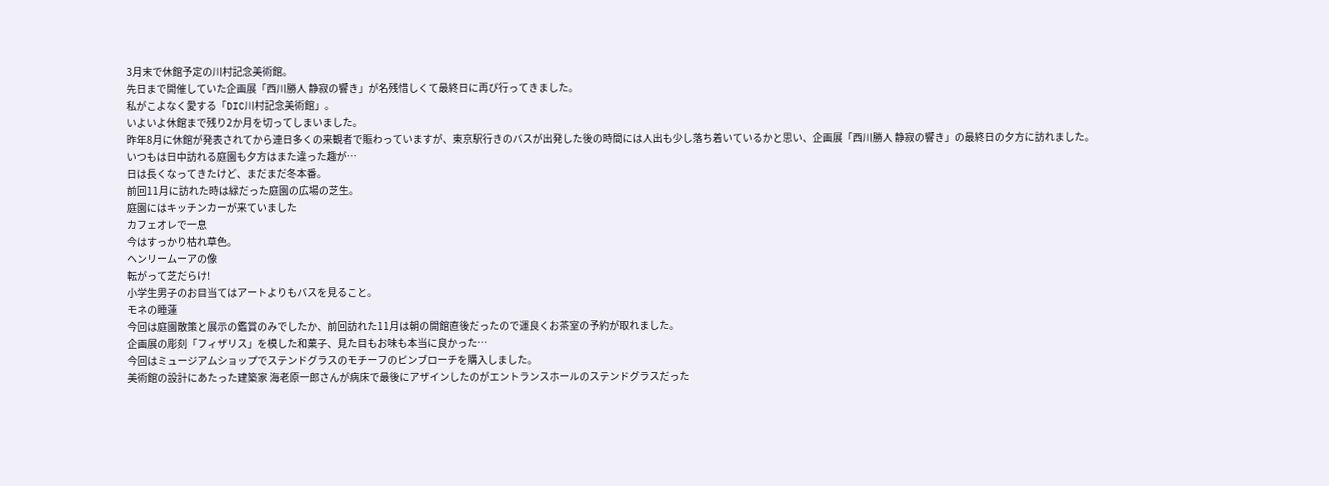3月末で休館予定の川村記念美術館。
先日まで開催していた企画展「西川勝人 静寂の響き」が名残惜しくて最終日に再び行ってきました。
私がこよなく愛する「DIC川村記念美術館」。
いよいよ休館まで残り2か月を切ってしまいました。
昨年8月に休館が発表されてから連日多くの来観者で賑わっていますが、東京駅行きのバスが出発した後の時間には人出も少し落ち着いているかと思い、企画展「西川勝人 静寂の響き」の最終日の夕方に訪れました。
いつもは日中訪れる庭園も夕方はまた違った趣が…
日は長くなってきたけど、まだまだ冬本番。
前回11月に訪れた時は緑だった庭園の広場の芝生。
庭園にはキッチンカーが来ていました
カフェオレで一息
今はすっかり枯れ草色。
ヘンリームーアの像
転がって芝だらけ!
小学生男子のお目当てはアートよりもバスを見ること。
モネの睡蓮
今回は庭園散策と展示の鑑賞のみでしたか、前回訪れた11月は朝の開館直後だったので運良くお茶室の予約が取れました。
企画展の彫刻「フィザリス」を模した和菓子、見た目もお味も本当に良かった…
今回はミュージアムショップでステンドグラスのモチーフのピンブローチを購入しました。
美術館の設計にあたった建築家 海老原一郎さんが病床で最後にアザインしたのがエントランスホールのステンドグラスだった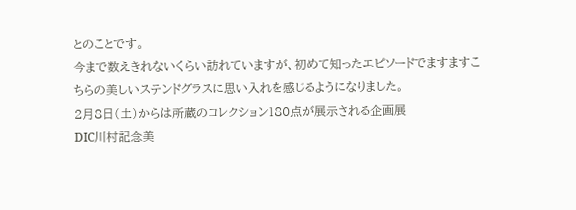とのことです。
今まで数えきれないくらい訪れていますが、初めて知ったエピソードでますますこちらの美しいステンドグラスに思い入れを感じるようになりました。
2月8日(土)からは所蔵のコレクション180点が展示される企画展
DIC川村記念美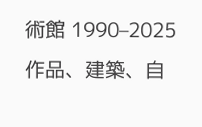術館 1990–2025
作品、建築、自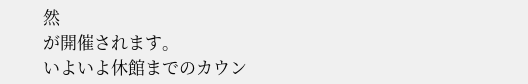然
が開催されます。
いよいよ休館までのカウン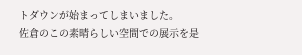トダウンが始まってしまいました。
佐倉のこの素晴らしい空間での展示を是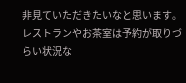非見ていただきたいなと思います。
レストランやお茶室は予約が取りづらい状況な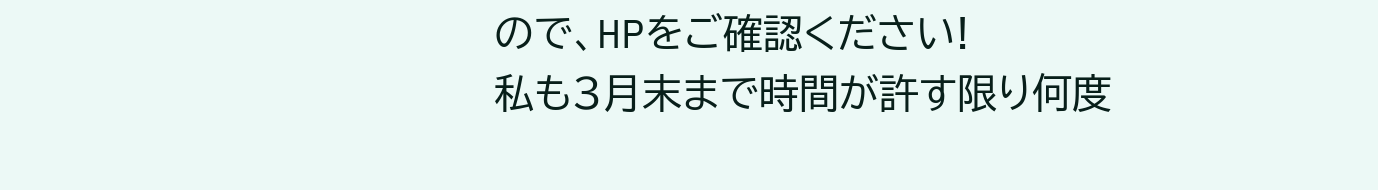ので、HPをご確認ください!
私も3月末まで時間が許す限り何度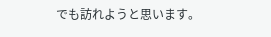でも訪れようと思います。